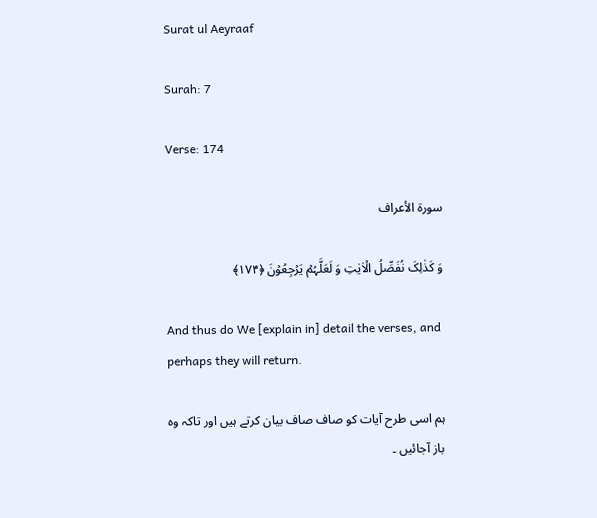Surat ul Aeyraaf

Surah: 7

Verse: 174

سورة الأعراف

وَ کَذٰلِکَ نُفَصِّلُ الۡاٰیٰتِ وَ لَعَلَّہُمۡ یَرۡجِعُوۡنَ ﴿۱۷۴﴾

And thus do We [explain in] detail the verses, and perhaps they will return.

ہم اسی طرح آیات کو صاف صاف بیان کرتے ہیں اور تاکہ وہ باز آجائیں ۔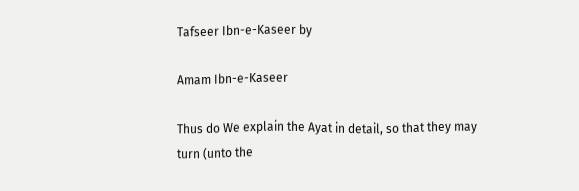Tafseer Ibn-e-Kaseer by

Amam Ibn-e-Kaseer

Thus do We explain the Ayat in detail, so that they may turn (unto the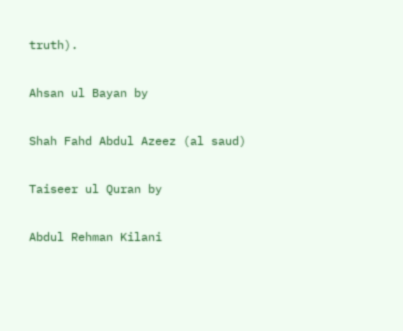truth).

Ahsan ul Bayan by

Shah Fahd Abdul Azeez (al saud)

Taiseer ul Quran by

Abdul Rehman Kilani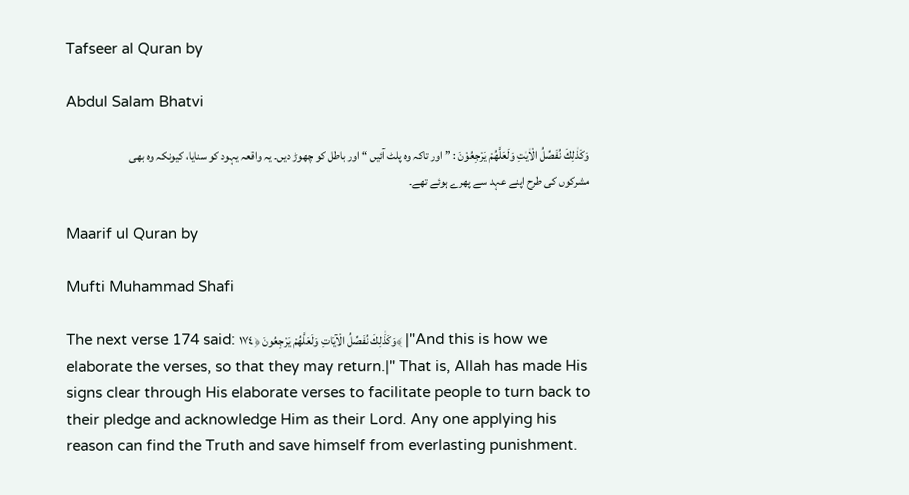Tafseer al Quran by

Abdul Salam Bhatvi

وَكَذٰلِكَ نُفَصِّلُ الْاٰيٰتِ وَلَعَلَّهُمْ يَرْجِعُوْنَ : ” اور تاکہ وہ پلٹ آئیں “ اور باطل کو چھوڑ دیں۔ یہ واقعہ یہود کو سنایا، کیونکہ وہ بھی مشرکوں کی طرح اپنے عہد سے پھرے ہوئے تھے۔

Maarif ul Quran by

Mufti Muhammad Shafi

The next verse 174 said: وَكَذَٰلِكَ نُفَصِّلُ الْآيَاتِ وَلَعَلَّهُمْ يَرْ‌جِعُونَ ﴿١٧٤﴾ |"And this is how we elaborate the verses, so that they may return.|" That is, Allah has made His signs clear through His elaborate verses to facilitate people to turn back to their pledge and acknowledge Him as their Lord. Any one applying his reason can find the Truth and save himself from everlasting punishment.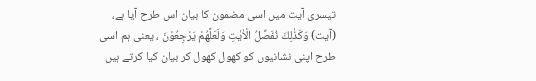تیسری آیت میں اسی مضمون کا بیان اس طرح آیا ہے، (آیت) وَكَذٰلِكَ نُفَصِّلُ الْاٰيٰتِ وَلَعَلَّهُمْ يَرْجِعُوْنَ ، یعنی ہم اسی طرح اپنی نشانیوں کو کھول کھول کر بیان کیا کرتے ہیں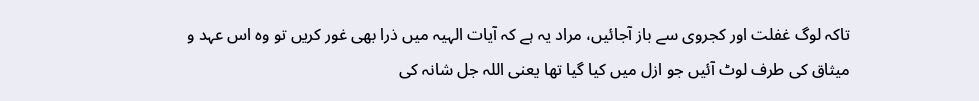تاکہ لوگ غفلت اور کجروی سے باز آجائیں، مراد یہ ہے کہ آیات الہیہ میں ذرا بھی غور کریں تو وہ اس عہد و میثاق کی طرف لوٹ آئیں جو ازل میں کیا گیا تھا یعنی اللہ جل شانہ کی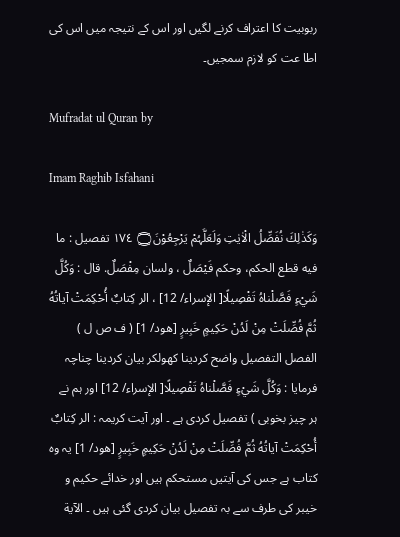ربوبیت کا اعتراف کرنے لگیں اور اس کے نتیجہ میں اس کی اطا عت کو لازم سمجیں۔

Mufradat ul Quran by

Imam Raghib Isfahani

وَكَذٰلِكَ نُفَصِّلُ الْاٰيٰتِ وَلَعَلَّہُمْ يَرْجِعُوْنَ۝ ١٧٤ تفصیل : ما فيه قطع الحکم، وحکم فَيْصَلٌ ، ولسان مِفْصَلٌ. قال : وَكُلَّ شَيْءٍ فَصَّلْناهُ تَفْصِيلًا[ الإسراء/ 12] ، الر كِتابٌ أُحْكِمَتْ آياتُهُ ثُمَّ فُصِّلَتْ مِنْ لَدُنْ حَكِيمٍ خَبِيرٍ [هود/ 1] ( ف ص ل ) الفصل التفصیل واضح کردینا کھولکر بیان کردینا چناچہ فرمایا : وَكُلَّ شَيْءٍ فَصَّلْناهُ تَفْصِيلًا[ الإسراء/ 12] اور ہم نے ہر چیز بخوبی ) تفصیل کردی ہے ۔ اور آیت کریمہ : الر كِتابٌ أُحْكِمَتْ آياتُهُ ثُمَّ فُصِّلَتْ مِنْ لَدُنْ حَكِيمٍ خَبِيرٍ [هود/ 1] یہ وہ کتاب ہے جس کی آیتیں مستحکم ہیں اور خدائے حکیم و خیبر کی طرف سے بہ تفصیل بیان کردی گئی ہیں ۔ الآية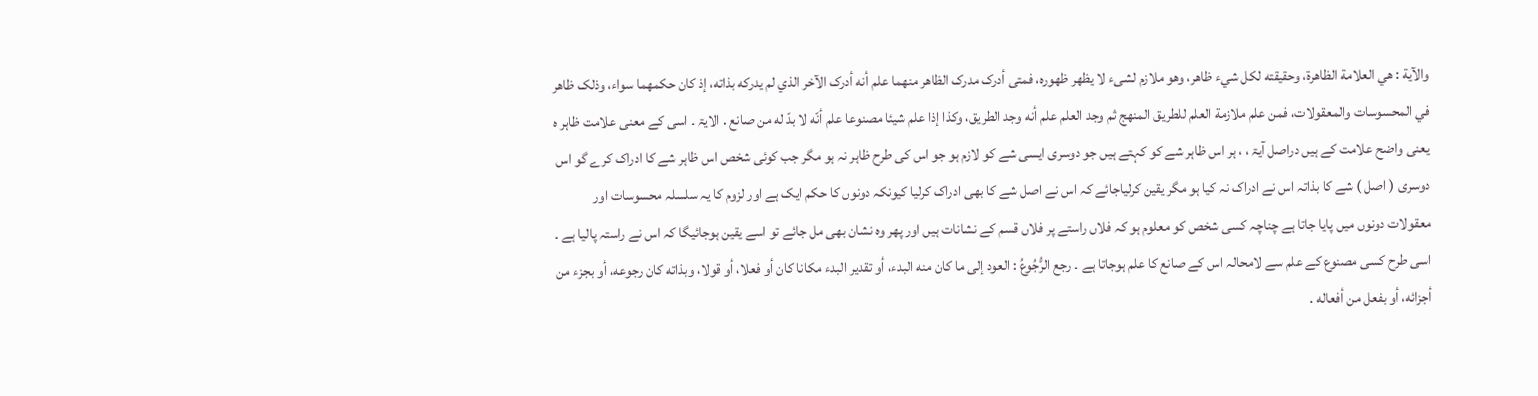والآية : هي العلامة الظاهرة، وحقیقته لکل شيء ظاهر، وهو ملازم لشیء لا يظهر ظهوره، فمتی أدرک مدرک الظاهر منهما علم أنه أدرک الآخر الذي لم يدركه بذاته، إذ کان حكمهما سواء، وذلک ظاهر في المحسوسات والمعقولات، فمن علم ملازمة العلم للطریق المنهج ثم وجد العلم علم أنه وجد الطریق، وکذا إذا علم شيئا مصنوعا علم أنّه لا بدّ له من صانع . الایۃ ۔ اسی کے معنی علامت ظاہر ہ یعنی واضح علامت کے ہیں دراصل آیۃ ، ، ہر اس ظاہر شے کو کہتے ہیں جو دوسری ایسی شے کو لازم ہو جو اس کی طرح ظاہر نہ ہو مگر جب کوئی شخص اس ظاہر شے کا ادراک کرے گو اس دوسری ( اصل ) شے کا بذاتہ اس نے ادراک نہ کیا ہو مگر یقین کرلیاجائے کہ اس نے اصل شے کا بھی ادراک کرلیا کیونکہ دونوں کا حکم ایک ہے اور لزوم کا یہ سلسلہ محسوسات اور معقولات دونوں میں پایا جاتا ہے چناچہ کسی شخص کو معلوم ہو کہ فلاں راستے پر فلاں قسم کے نشانات ہیں اور پھر وہ نشان بھی مل جائے تو اسے یقین ہوجائیگا کہ اس نے راستہ پالیا ہے ۔ اسی طرح کسی مصنوع کے علم سے لامحالہ اس کے صانع کا علم ہوجاتا ہے ۔ رجع الرُّجُوعُ : العود إلى ما کان منه البدء، أو تقدیر البدء مکانا کان أو فعلا، أو قولا، وبذاته کان رجوعه، أو بجزء من أجزائه، أو بفعل من أفعاله .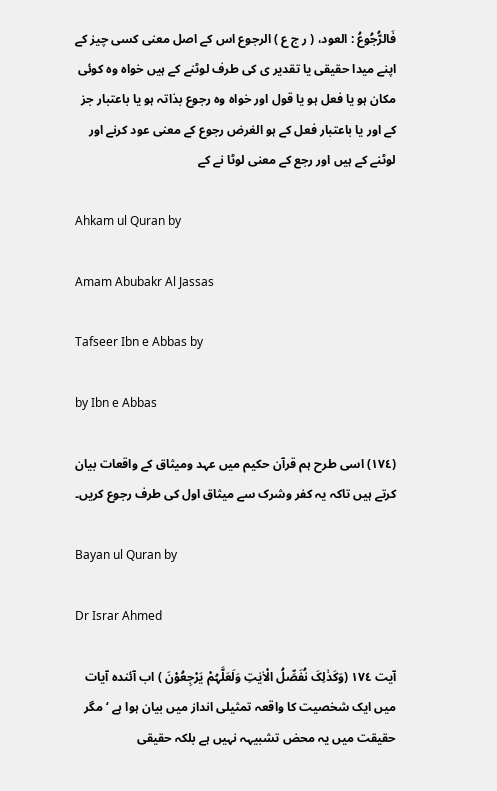فَالرُّجُوعُ : العود، ( ر ج ع ) الرجوع اس کے اصل معنی کسی چیز کے اپنے میدا حقیقی یا تقدیر ی کی طرف لوٹنے کے ہیں خواہ وہ کوئی مکان ہو یا فعل ہو یا قول اور خواہ وہ رجوع بذاتہ ہو یا باعتبار جز کے اور یا باعتبار فعل کے ہو الغرض رجوع کے معنی عود کرنے اور لوٹنے کے ہیں اور رجع کے معنی لوٹا نے کے

Ahkam ul Quran by

Amam Abubakr Al Jassas

Tafseer Ibn e Abbas by

by Ibn e Abbas

(١٧٤) اسی طرح ہم قرآن حکیم میں عہد ومیثاق کے واقعات بیان کرتے ہیں تاکہ یہ کفر وشرک سے میثاق اول کی طرف رجوع کریں۔

Bayan ul Quran by

Dr Israr Ahmed

آیت ١٧٤ (وَکَذٰلِکَ نُفَصِّلُ الْاٰیٰتِ وَلَعَلَّہُمْ یَرْجِعُوْنَ ) اب آئندہ آیات میں ایک شخصیت کا واقعہ تمثیلی انداز میں بیان ہوا ہے ‘ مگر حقیقت میں یہ محض تشبیہہ نہیں ہے بلکہ حقیقی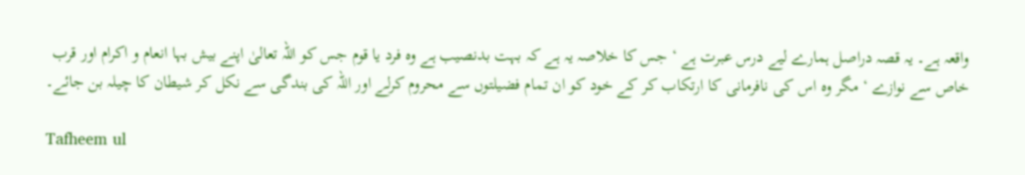واقعہ ہے۔ یہ قصہ دراصل ہمارے لیے درس عبرت ہے ‘ جس کا خلاصہ یہ ہے کہ بہت بدنصیب ہے وہ فرد یا قوم جس کو اللہ تعالیٰ اپنے بیش بہا انعام و اکرام اور قرب خاص سے نوازے ‘ مگر وہ اس کی نافرمانی کا ارتکاب کر کے خود کو ان تمام فضیلتوں سے محروم کرلے اور اللہ کی بندگی سے نکل کر شیطان کا چیلہ بن جائے۔

Tafheem ul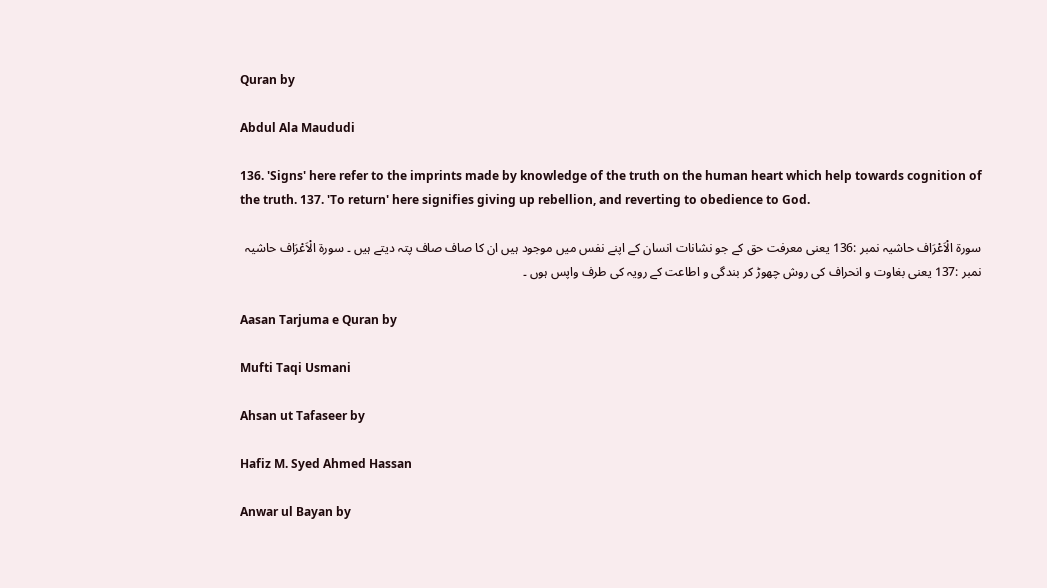Quran by

Abdul Ala Maududi

136. 'Signs' here refer to the imprints made by knowledge of the truth on the human heart which help towards cognition of the truth. 137. 'To return' here signifies giving up rebellion, and reverting to obedience to God.

سورة الْاَعْرَاف حاشیہ نمبر :136 یعنی معرفت حق کے جو نشانات انسان کے اپنے نفس میں موجود ہیں ان کا صاف صاف پتہ دیتے ہیں ۔ سورة الْاَعْرَاف حاشیہ نمبر :137 یعنی بغاوت و انحراف کی روش چھوڑ کر بندگی و اطاعت کے رویہ کی طرف واپس ہوں ۔

Aasan Tarjuma e Quran by

Mufti Taqi Usmani

Ahsan ut Tafaseer by

Hafiz M. Syed Ahmed Hassan

Anwar ul Bayan by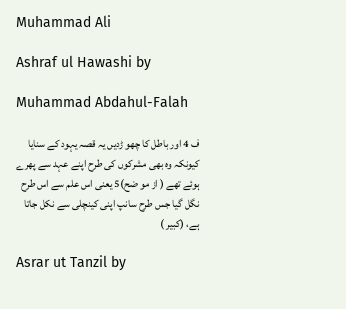Muhammad Ali

Ashraf ul Hawashi by

Muhammad Abdahul-Falah

ف 4 اور باطل کا چھو ڑدیں یہ قصہ یہود کے سنایا کیونکہ وہ بھی مشرکوں کی طرح اپنے عہد سے پھرے ہوئے تھے ( از مو ضح)5 یعنی اس علم سے اس طرح نگل گیا جس طرح سانپ اپنی کینچلی سے نکل جاتا ہے، (کبیر )

Asrar ut Tanzil by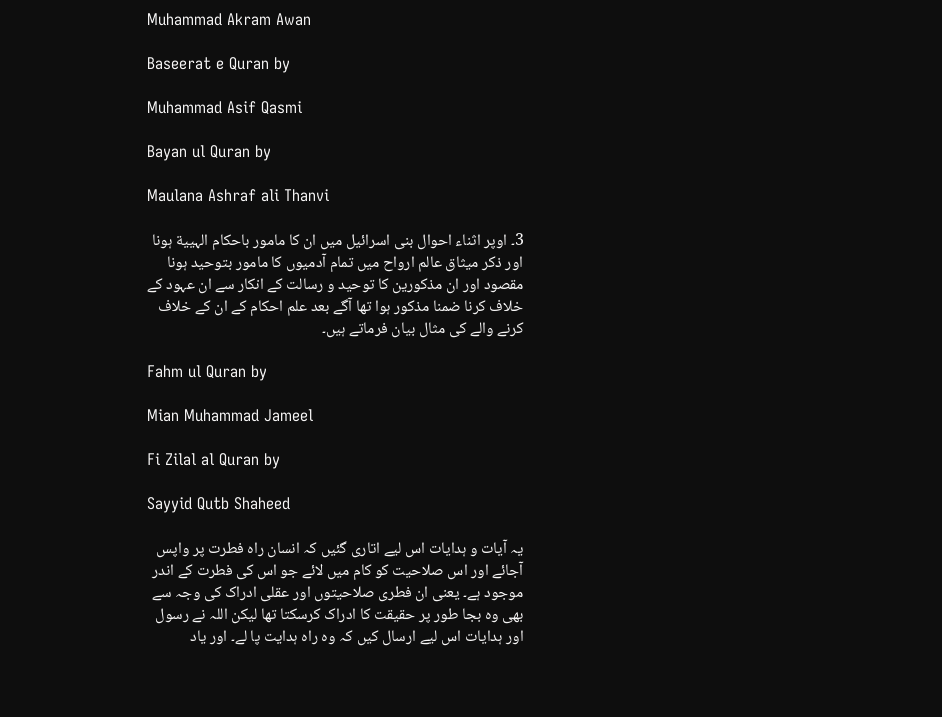Muhammad Akram Awan

Baseerat e Quran by

Muhammad Asif Qasmi

Bayan ul Quran by

Maulana Ashraf ali Thanvi

3۔ اوپر اثناء احوال بنی اسرائیل میں ان کا مامور باحکام الہییة ہونا اور ذکر میثاق عالم ارواح میں تمام آدمیوں کا مامور بتوحید ہونا مقصود اور ان مذکورین کا توحید و رسالت کے انکار سے ان عہود کے خلاف کرنا ضمنا مذکور ہوا تھا آگے بعد علم احکام کے ان کے خلاف کرنے والے کی مثال بیان فرماتے ہیں۔

Fahm ul Quran by

Mian Muhammad Jameel

Fi Zilal al Quran by

Sayyid Qutb Shaheed

یہ آیات و ہدایات اس لیے اتاری گئیں کہ انسان راہ فطرت پر واپس آجائے اور اس صلاحیت کو کام میں لائے جو اس کی فطرت کے اندر موجود ہے۔ یعنی ان فطری صلاحیتوں اور عقلی ادراک کی وجہ سے بھی وہ بجا طور پر حقیقت کا ادراک کرسکتا تھا لیکن اللہ نے رسول اور ہدایات اس لیے ارسال کیں کہ وہ راہ ہدایت پا لے۔ اور یاد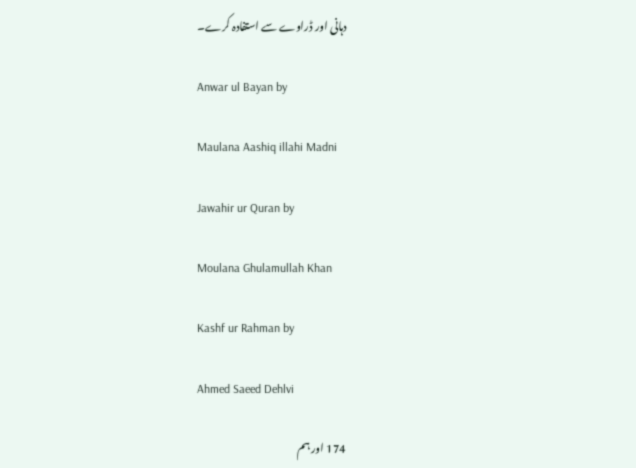دہانی اور ڈراوے سے استفادہ کرے۔

Anwar ul Bayan by

Maulana Aashiq illahi Madni

Jawahir ur Quran by

Moulana Ghulamullah Khan

Kashf ur Rahman by

Ahmed Saeed Dehlvi

174 اور ہم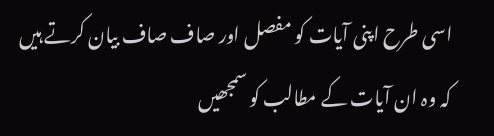اسی طرح اپنی آیات کو مفصل اور صاف صاف بیان کرتے ہیں کہ وہ ان آیات کے مطالب کو سمجھیں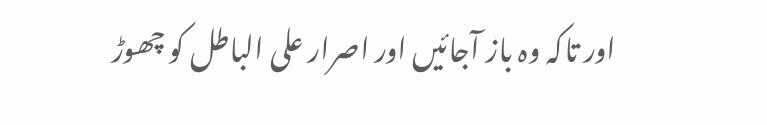اور تاکہ وہ باز آجائیں اور اصرار علی الباطل کو چھوڑ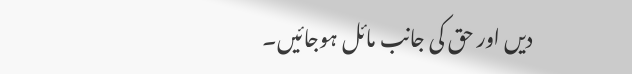دیں اور حق کی جانب مائل ہوجائیں۔